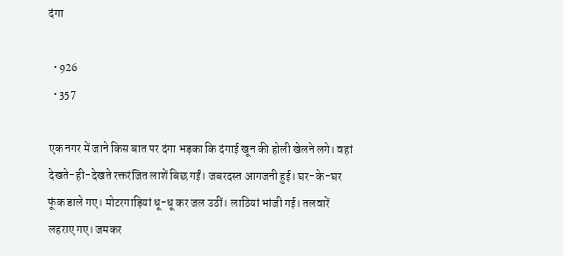दंगा

  • 926
  • 357

एक नगर में जाने किस बात पर दंगा भड़का कि दंगाई खून की होली खेलने लगे। वहां देखते-ही-देखते रक्तरंजित लाशें बिछ गईं। जबरदस्त आगजनी हुई। घर-के-घर फूंक डाले गए। मोटरगाड़ियां धू-धू कर जल उठीं। लाठियां भांजी गई। तलवारें लहराए गए। जमकर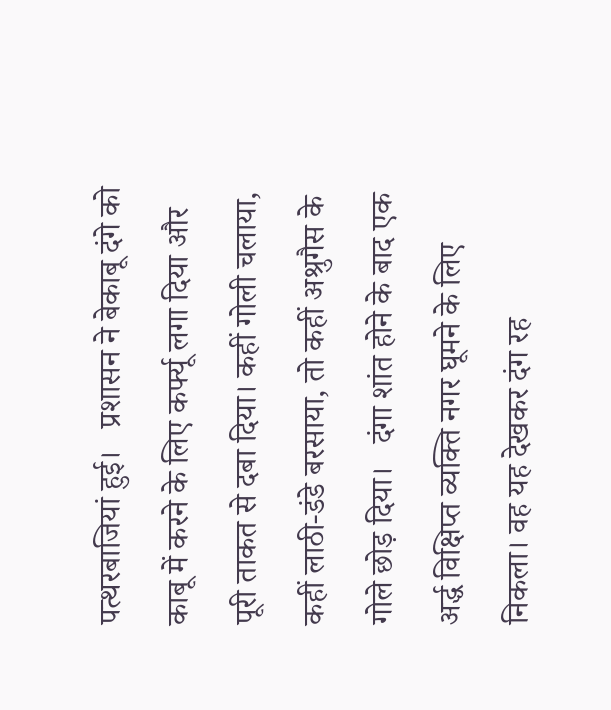पत्थरबाजियां हुई।   प्रशासन ने बेकाबू दंगे को काबू में करने के लिए कर्फ्यू लगा दिया और पूरी ताकत से दबा दिया। कहीं गोली चलाया, कहीं लाठी-डंडे बरसाया, तो कहीं अश्रुगैस के गोले छोड़ दिया।   दंगा शांत होने के बाद एक अर्द्ध विक्षिप्त व्यक्ति नगर घूमने के लिए निकला। वह यह देखकर दंग रह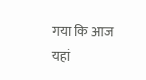गया कि आज यहां